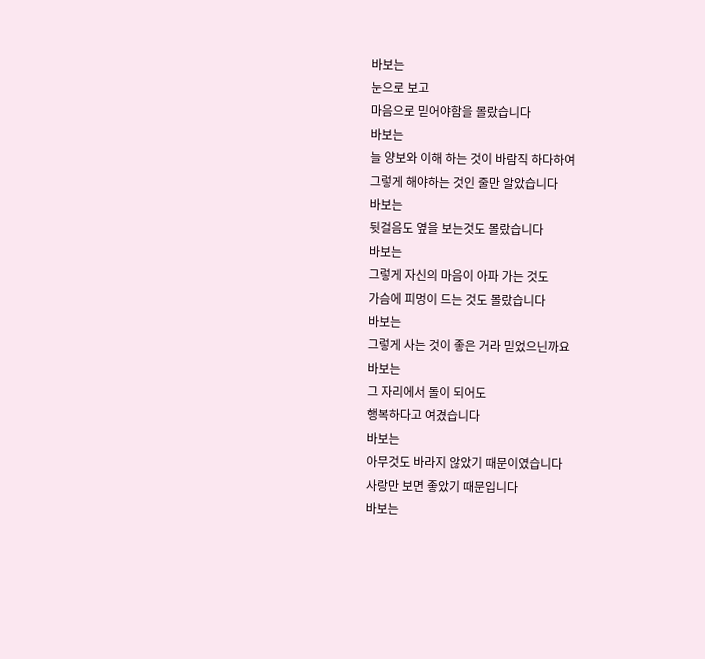바보는
눈으로 보고
마음으로 믿어야함을 몰랐습니다
바보는
늘 양보와 이해 하는 것이 바람직 하다하여
그렇게 해야하는 것인 줄만 알았습니다
바보는
뒷걸음도 옆을 보는것도 몰랐습니다
바보는
그렇게 자신의 마음이 아파 가는 것도
가슴에 피멍이 드는 것도 몰랐습니다
바보는
그렇게 사는 것이 좋은 거라 믿었으닌까요
바보는
그 자리에서 돌이 되어도
행복하다고 여겼습니다
바보는
아무것도 바라지 않았기 때문이였습니다
사랑만 보면 좋았기 때문입니다
바보는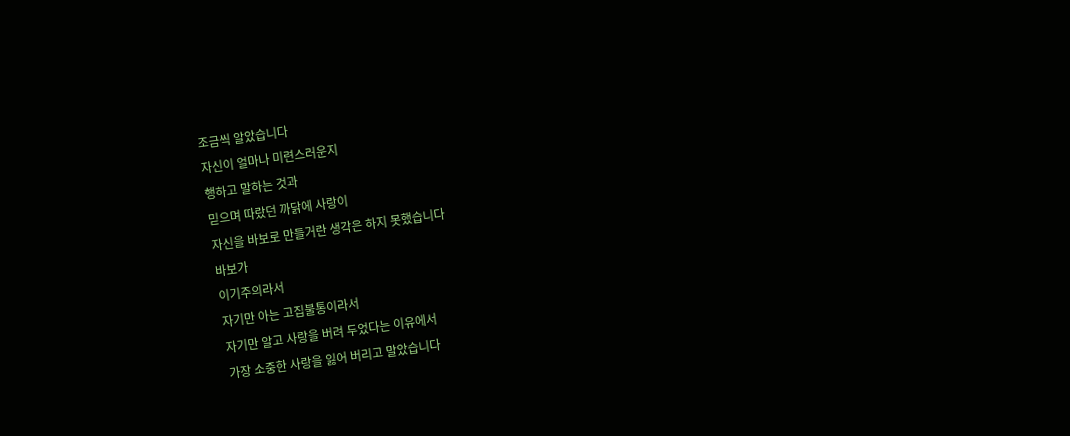조금씩 알았습니다
자신이 얼마나 미련스러운지
행하고 말하는 것과
믿으며 따랐던 까닭에 사랑이
자신을 바보로 만들거란 생각은 하지 못했습니다
바보가
이기주의라서
자기만 아는 고집불통이라서
자기만 알고 사랑을 버려 두었다는 이유에서
가장 소중한 사랑을 잃어 버리고 말았습니다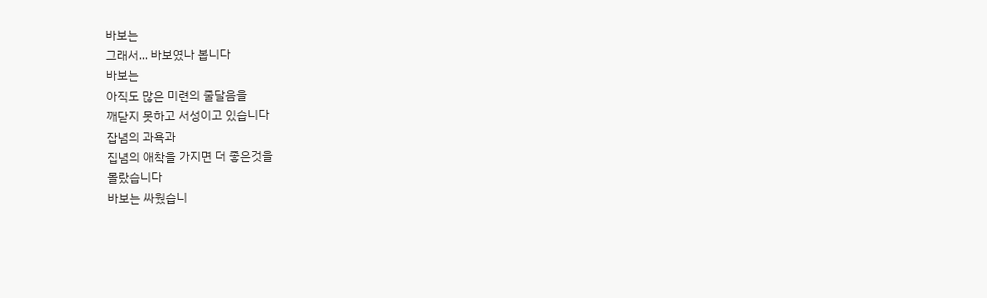바보는
그래서... 바보였나 봅니다
바보는
아직도 많은 미련의 줄달음을
깨닫지 못하고 서성이고 있습니다
잡념의 과욕과
집념의 애착을 가지면 더 좋은것을
몰랐습니다
바보는 싸웠습니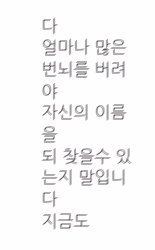다
얼마나 많은 번뇌를 버려야
자신의 이름을
되 찾을수 있는지 말입니다
지금도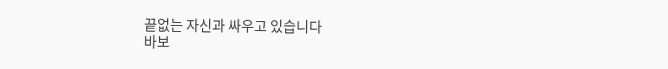끝없는 자신과 싸우고 있습니다
바보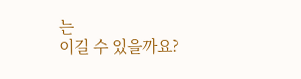는
이길 수 있을까요?